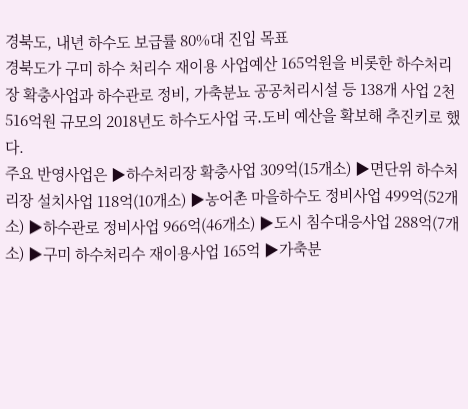경북도, 내년 하수도 보급률 80%대 진입 목표
경북도가 구미 하수 처리수 재이용 사업예산 165억원을 비롯한 하수처리장 확충사업과 하수관로 정비, 가축분뇨 공공처리시설 등 138개 사업 2천516억원 규모의 2018년도 하수도사업 국․도비 예산을 확보해 추진키로 했다.
주요 반영사업은 ▶하수처리장 확충사업 309억(15개소) ▶면단위 하수처리장 설치사업 118억(10개소) ▶농어촌 마을하수도 정비사업 499억(52개소) ▶하수관로 정비사업 966억(46개소) ▶도시 침수대응사업 288억(7개소) ▶구미 하수처리수 재이용사업 165억 ▶가축분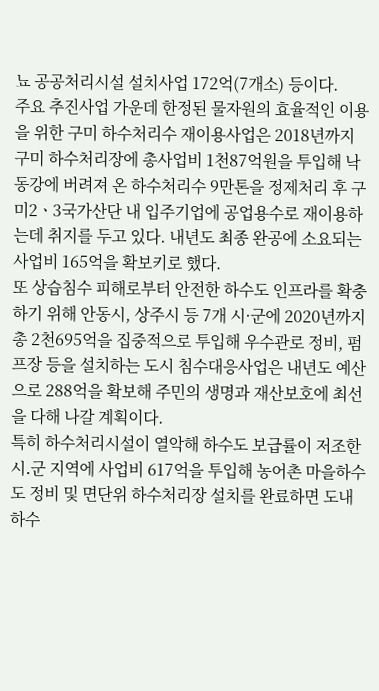뇨 공공처리시설 설치사업 172억(7개소) 등이다.
주요 추진사업 가운데 한정된 물자원의 효율적인 이용을 위한 구미 하수처리수 재이용사업은 2018년까지 구미 하수처리장에 총사업비 1천87억원을 투입해 낙동강에 버려져 온 하수처리수 9만톤을 정제처리 후 구미2ㆍ3국가산단 내 입주기업에 공업용수로 재이용하는데 취지를 두고 있다. 내년도 최종 완공에 소요되는 사업비 165억을 확보키로 했다.
또 상습침수 피해로부터 안전한 하수도 인프라를 확충하기 위해 안동시, 상주시 등 7개 시·군에 2020년까지 총 2천695억을 집중적으로 투입해 우수관로 정비, 펌프장 등을 설치하는 도시 침수대응사업은 내년도 예산으로 288억을 확보해 주민의 생명과 재산보호에 최선을 다해 나갈 계획이다.
특히 하수처리시설이 열악해 하수도 보급률이 저조한 시․군 지역에 사업비 617억을 투입해 농어촌 마을하수도 정비 및 면단위 하수처리장 설치를 완료하면 도내 하수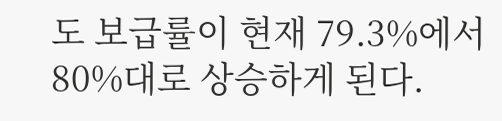도 보급률이 현재 79.3%에서 80%대로 상승하게 된다.